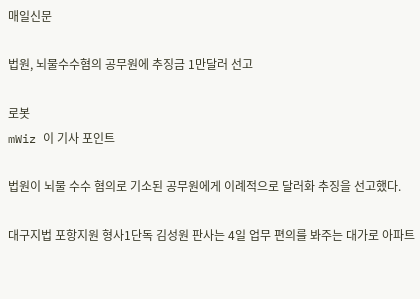매일신문

법원, 뇌물수수혐의 공무원에 추징금 1만달러 선고

로봇
mWiz 이 기사 포인트

법원이 뇌물 수수 혐의로 기소된 공무원에게 이례적으로 달러화 추징을 선고했다.

대구지법 포항지원 형사1단독 김성원 판사는 4일 업무 편의를 봐주는 대가로 아파트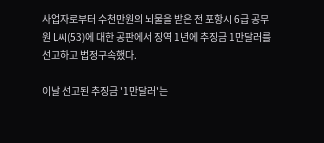사업자로부터 수천만원의 뇌물을 받은 전 포항시 6급 공무원 L씨(53)에 대한 공판에서 징역 1년에 추징금 1만달러를 선고하고 법정구속했다.

이날 선고된 추징금 '1만달러'는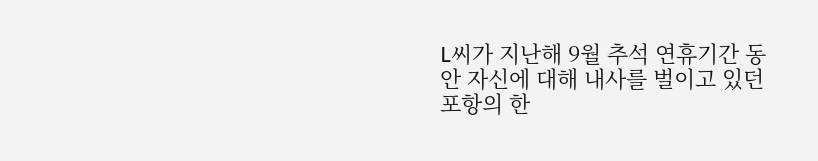L씨가 지난해 9월 추석 연휴기간 동안 자신에 대해 내사를 벌이고 있던 포항의 한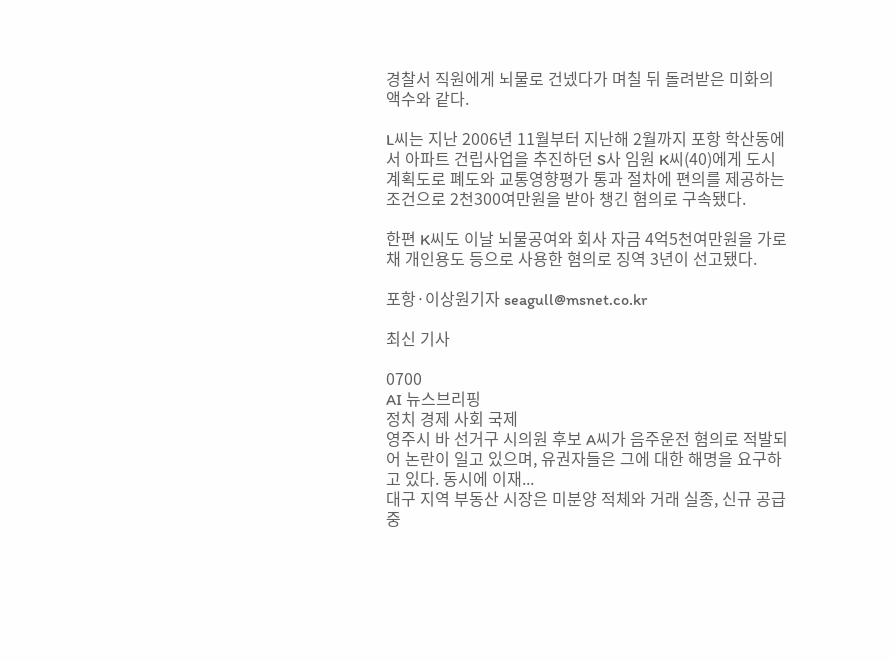경찰서 직원에게 뇌물로 건넸다가 며칠 뒤 돌려받은 미화의 액수와 같다.

L씨는 지난 2006년 11월부터 지난해 2월까지 포항 학산동에서 아파트 건립사업을 추진하던 S사 임원 K씨(40)에게 도시계획도로 폐도와 교통영향평가 통과 절차에 편의를 제공하는 조건으로 2천300여만원을 받아 챙긴 혐의로 구속됐다.

한편 K씨도 이날 뇌물공여와 회사 자금 4억5천여만원을 가로채 개인용도 등으로 사용한 혐의로 징역 3년이 선고됐다.

포항·이상원기자 seagull@msnet.co.kr

최신 기사

0700
AI 뉴스브리핑
정치 경제 사회 국제
영주시 바 선거구 시의원 후보 A씨가 음주운전 혐의로 적발되어 논란이 일고 있으며, 유권자들은 그에 대한 해명을 요구하고 있다. 동시에 이재...
대구 지역 부동산 시장은 미분양 적체와 거래 실종, 신규 공급 중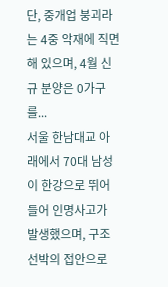단, 중개업 붕괴라는 4중 악재에 직면해 있으며, 4월 신규 분양은 0가구를...
서울 한남대교 아래에서 70대 남성이 한강으로 뛰어들어 인명사고가 발생했으며, 구조선박의 접안으로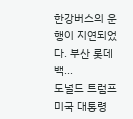한강버스의 운행이 지연되었다. 부산 롯데백...
도널드 트럼프 미국 대통령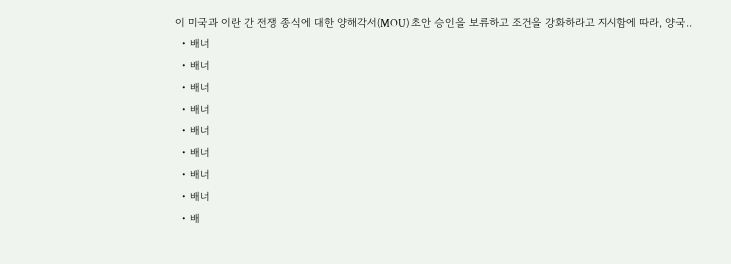이 미국과 이란 간 전쟁 종식에 대한 양해각서(MOU) 초안 승인을 보류하고 조건을 강화하라고 지시함에 따라, 양국..
  • 배너
  • 배너
  • 배너
  • 배너
  • 배너
  • 배너
  • 배너
  • 배너
  • 배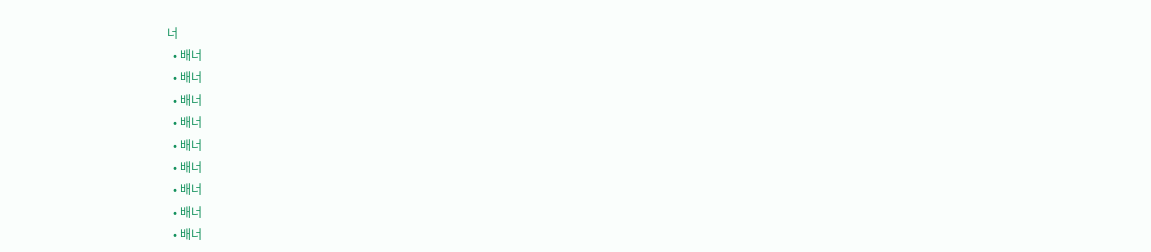너
  • 배너
  • 배너
  • 배너
  • 배너
  • 배너
  • 배너
  • 배너
  • 배너
  • 배너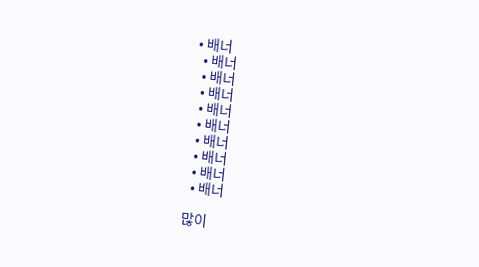• 배너
  • 배너
  • 배너
  • 배너
  • 배너
  • 배너
  • 배너
  • 배너
  • 배너
  • 배너

많이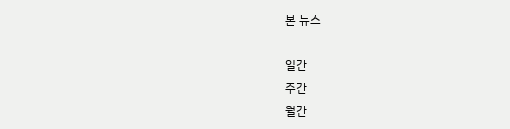본 뉴스

일간
주간
월간